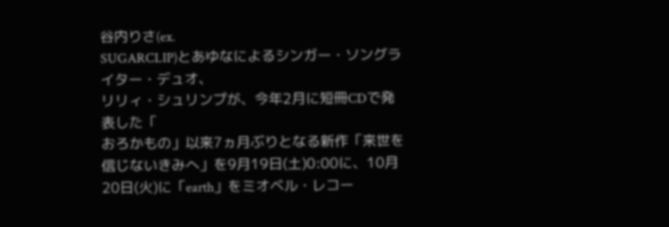谷内りさ(ex.
SUGARCLIP)とあゆなによるシンガー・ソングライター・デュオ、
リリィ・シュリンプが、今年2月に短冊CDで発表した「
おろかもの」以来7ヵ月ぶりとなる新作「来世を信じないきみへ」を9月19日(土)0:00に、10月20日(火)に「earth」をミオベル・レコー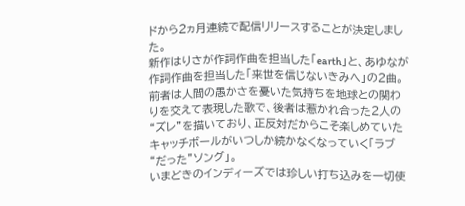ドから2ヵ月連続で配信リリースすることが決定しました。
新作はりさが作詞作曲を担当した「earth」と、あゆなが作詞作曲を担当した「来世を信じないきみへ」の2曲。前者は人間の愚かさを憂いた気持ちを地球との関わりを交えて表現した歌で、後者は惹かれ合った2人の“ズレ”を描いており、正反対だからこそ楽しめていたキャッチボールがいつしか続かなくなっていく「ラブ“だった”ソング」。
いまどきのインディーズでは珍しい打ち込みを一切使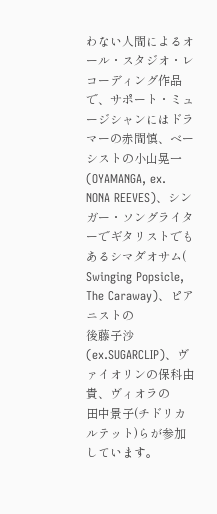わない人間によるオール・スタジオ・レコーディング作品で、サポート・ミュージシャンにはドラマーの赤間慎、ベーシストの小山晃一(OYAMANGA, ex.
NONA REEVES)、シンガー・ソングライターでギタリストでもあるシマダオサム(
Swinging Popsicle,
The Caraway)、ピアニストの
後藤子沙(ex.SUGARCLIP)、ヴァイオリンの保科由貴、ヴィオラの
田中景子(チドリカルテット)らが参加しています。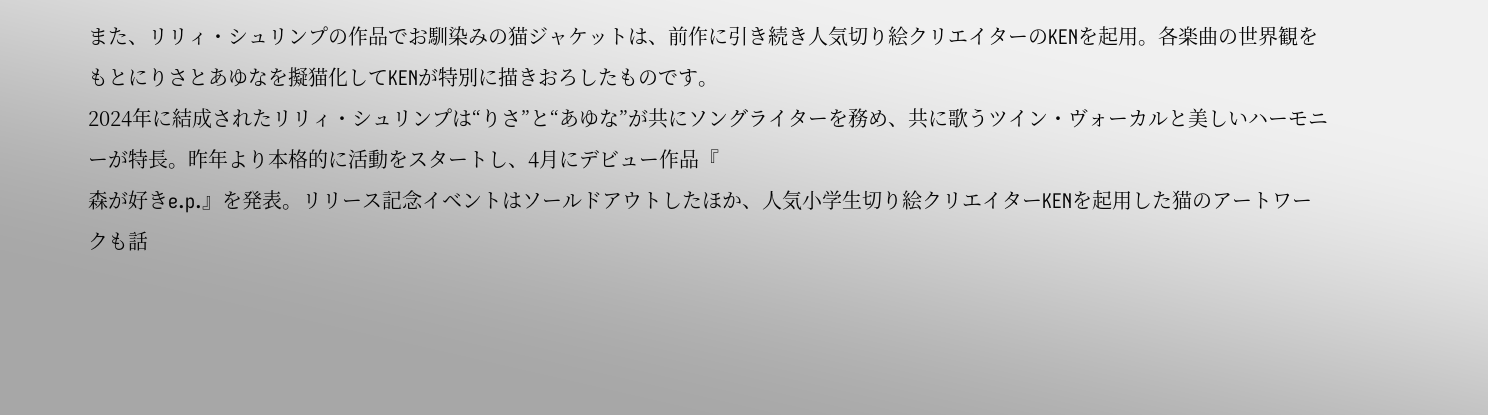また、リリィ・シュリンプの作品でお馴染みの猫ジャケットは、前作に引き続き人気切り絵クリエイターのKENを起用。各楽曲の世界観をもとにりさとあゆなを擬猫化してKENが特別に描きおろしたものです。
2024年に結成されたリリィ・シュリンプは“りさ”と“あゆな”が共にソングライターを務め、共に歌うツイン・ヴォーカルと美しいハーモニーが特長。昨年より本格的に活動をスタートし、4月にデビュー作品『
森が好きe.p.』を発表。リリース記念イベントはソールドアウトしたほか、人気小学生切り絵クリエイターKENを起用した猫のアートワークも話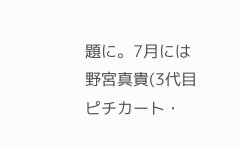題に。7月には
野宮真貴(3代目
ピチカート・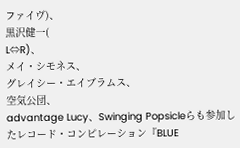ファイヴ)、
黒沢健一(
L⇔R)、
メイ・シモネス、
グレイシー・エイブラムス、
空気公団、
advantage Lucy、Swinging Popsicleらも参加したレコード・コンピレーション『BLUE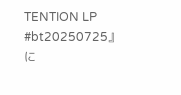TENTION LP #bt20250725』に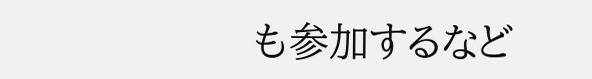も参加するなど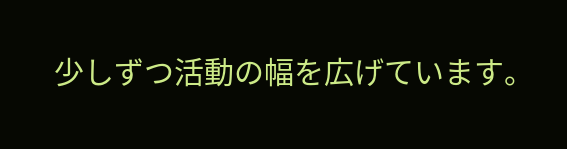少しずつ活動の幅を広げています。